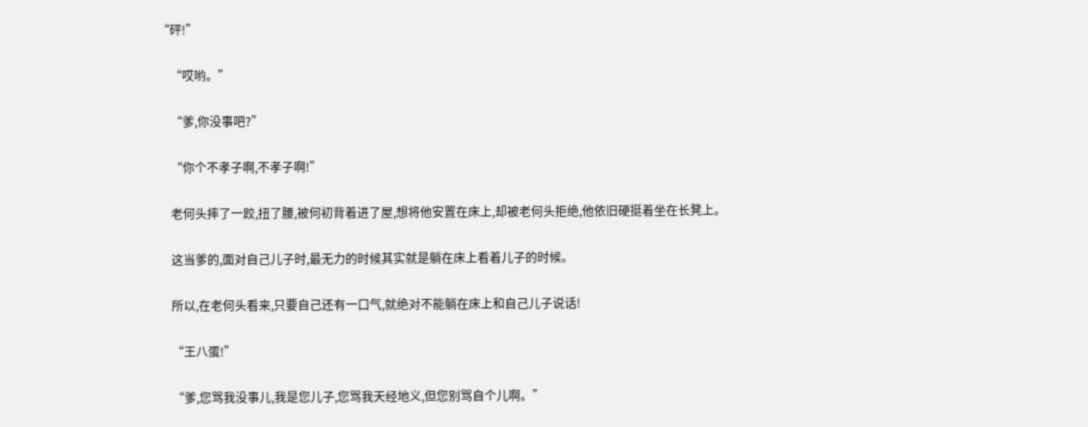“砰!”

    “哎哟。”

    “爹,你没事吧?”

    “你个不孝子啊,不孝子啊!”

    老何头摔了一跤,扭了腰,被何初背着进了屋,想将他安置在床上,却被老何头拒绝,他依旧硬挺着坐在长凳上。

    这当爹的,面对自己儿子时,最无力的时候其实就是躺在床上看着儿子的时候。

    所以,在老何头看来,只要自己还有一口气,就绝对不能躺在床上和自己儿子说话!

    “王八蛋!”

    “爹,您骂我没事儿,我是您儿子,您骂我天经地义,但您别骂自个儿啊。”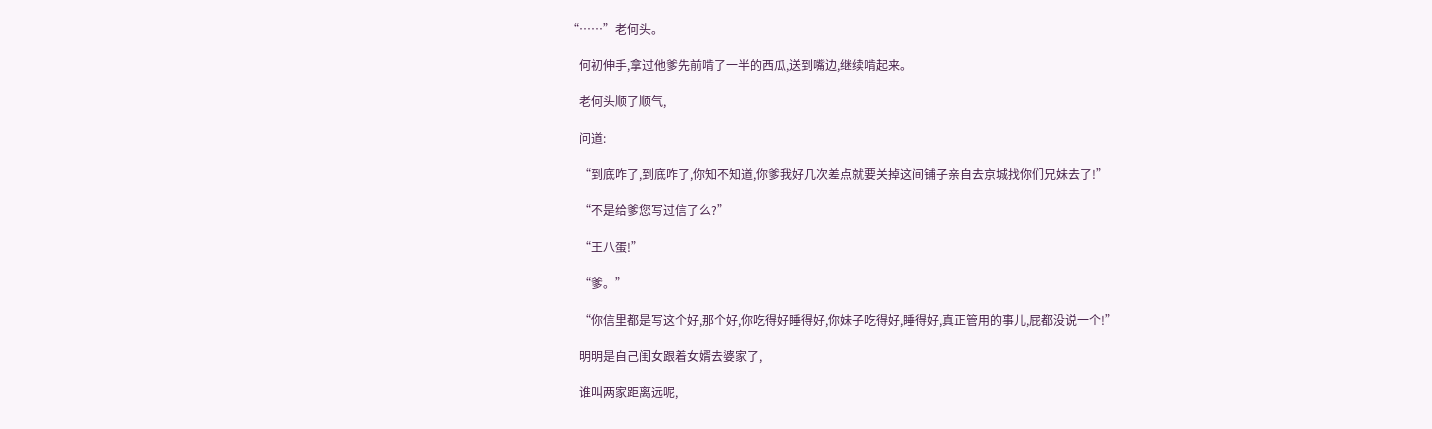“……”老何头。

    何初伸手,拿过他爹先前啃了一半的西瓜,送到嘴边,继续啃起来。

    老何头顺了顺气,

    问道:

    “到底咋了,到底咋了,你知不知道,你爹我好几次差点就要关掉这间铺子亲自去京城找你们兄妹去了!”

    “不是给爹您写过信了么?”

    “王八蛋!”

    “爹。”

    “你信里都是写这个好,那个好,你吃得好睡得好,你妹子吃得好,睡得好,真正管用的事儿,屁都没说一个!”

    明明是自己闺女跟着女婿去婆家了,

    谁叫两家距离远呢,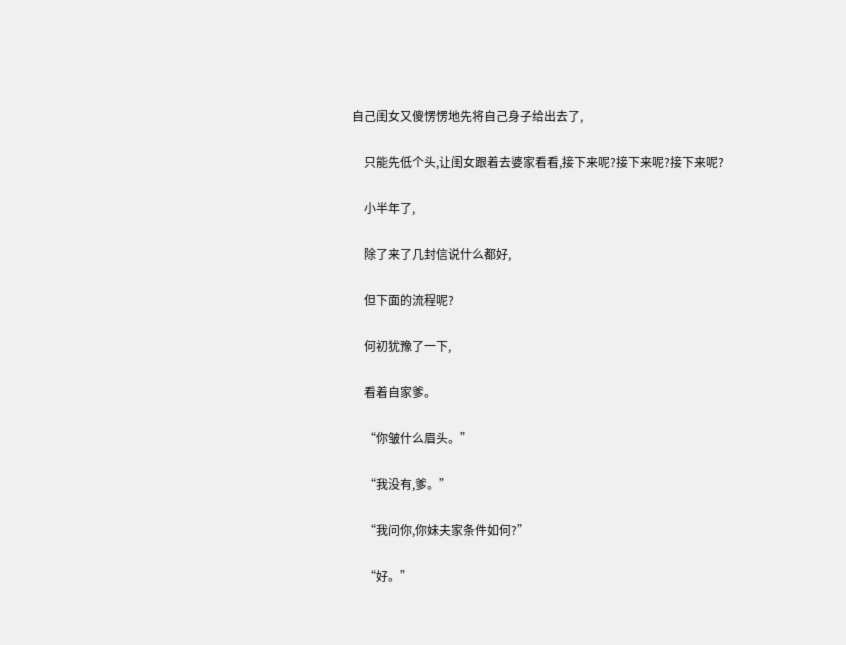自己闺女又傻愣愣地先将自己身子给出去了,

    只能先低个头,让闺女跟着去婆家看看,接下来呢?接下来呢?接下来呢?

    小半年了,

    除了来了几封信说什么都好,

    但下面的流程呢?

    何初犹豫了一下,

    看着自家爹。

    “你皱什么眉头。”

    “我没有,爹。”

    “我问你,你妹夫家条件如何?”

    “好。”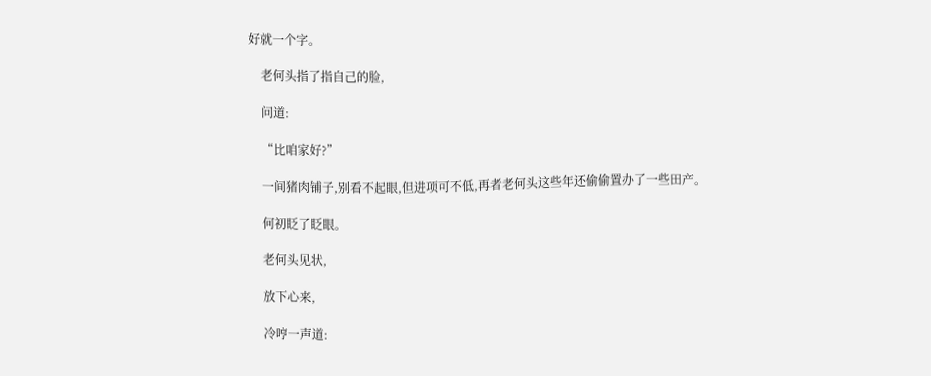好就一个字。

    老何头指了指自己的脸,

    问道:

    “比咱家好?”

    一间猪肉铺子,别看不起眼,但进项可不低,再者老何头这些年还偷偷置办了一些田产。

    何初眨了眨眼。

    老何头见状,

    放下心来,

    冷哼一声道: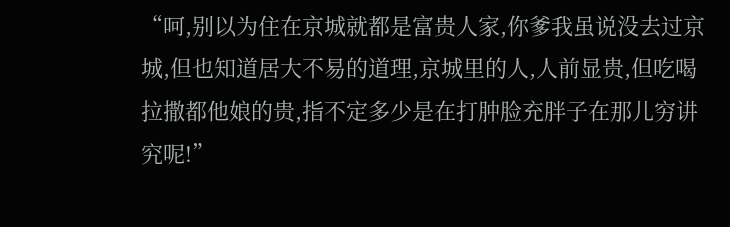“呵,别以为住在京城就都是富贵人家,你爹我虽说没去过京城,但也知道居大不易的道理,京城里的人,人前显贵,但吃喝拉撒都他娘的贵,指不定多少是在打肿脸充胖子在那儿穷讲究呢!”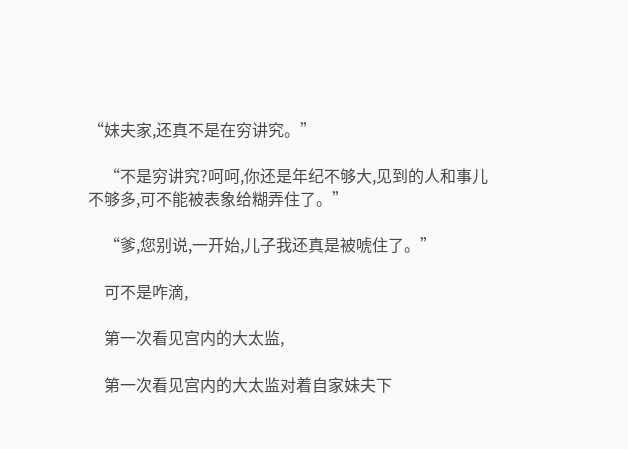“妹夫家,还真不是在穷讲究。”

    “不是穷讲究?呵呵,你还是年纪不够大,见到的人和事儿不够多,可不能被表象给糊弄住了。”

    “爹,您别说,一开始,儿子我还真是被唬住了。”

    可不是咋滴,

    第一次看见宫内的大太监,

    第一次看见宫内的大太监对着自家妹夫下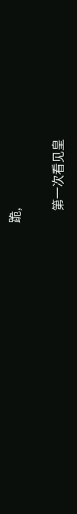跪,

    第一次看见皇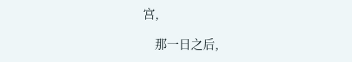宫,

    那一日之后,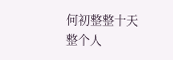何初整整十天整个人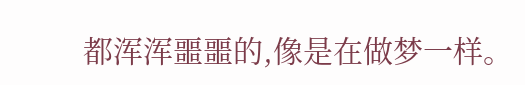都浑浑噩噩的,像是在做梦一样。